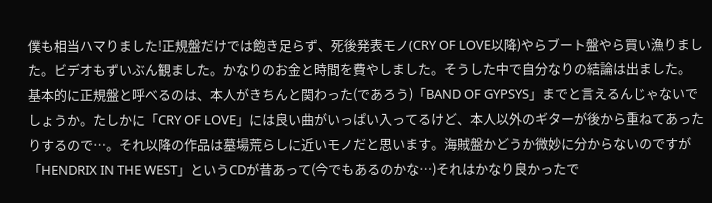僕も相当ハマりました!正規盤だけでは飽き足らず、死後発表モノ(CRY OF LOVE以降)やらブート盤やら買い漁りました。ビデオもずいぶん観ました。かなりのお金と時間を費やしました。そうした中で自分なりの結論は出ました。
基本的に正規盤と呼べるのは、本人がきちんと関わった(であろう)「BAND OF GYPSYS」までと言えるんじゃないでしょうか。たしかに「CRY OF LOVE」には良い曲がいっぱい入ってるけど、本人以外のギターが後から重ねてあったりするので…。それ以降の作品は墓場荒らしに近いモノだと思います。海賊盤かどうか微妙に分からないのですが「HENDRIX IN THE WEST」というCDが昔あって(今でもあるのかな…)それはかなり良かったで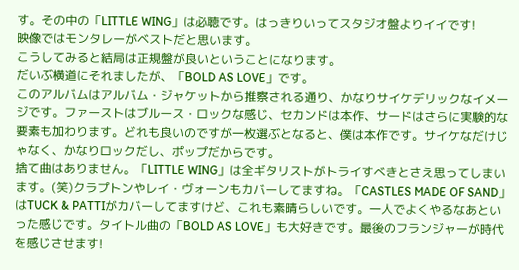す。その中の「LITTLE WING」は必聴です。はっきりいってスタジオ盤よりイイです!
映像ではモンタレーがベストだと思います。
こうしてみると結局は正規盤が良いということになります。
だいぶ横道にそれましたが、「BOLD AS LOVE」です。
このアルバムはアルバム・ジャケットから推察される通り、かなりサイケデリックなイメージです。ファーストはブルース・ロックな感じ、セカンドは本作、サードはさらに実験的な要素も加わります。どれも良いのですが一枚選ぶとなると、僕は本作です。サイケなだけじゃなく、かなりロックだし、ポップだからです。
捨て曲はありません。「LITTLE WING」は全ギタリストがトライすべきとさえ思ってしまいます。(笑)クラプトンやレイ・ヴォーンもカバーしてますね。「CASTLES MADE OF SAND」はTUCK & PATTIがカバーしてますけど、これも素晴らしいです。一人でよくやるなあといった感じです。タイトル曲の「BOLD AS LOVE」も大好きです。最後のフランジャーが時代を感じさせます!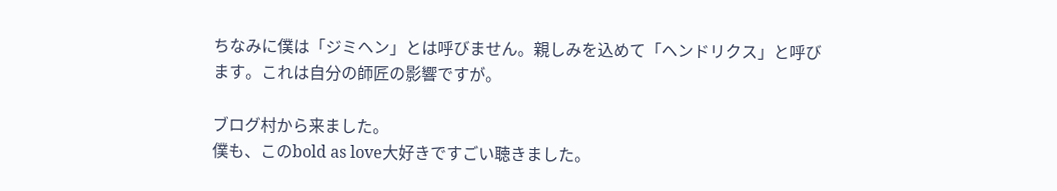ちなみに僕は「ジミヘン」とは呼びません。親しみを込めて「ヘンドリクス」と呼びます。これは自分の師匠の影響ですが。

ブログ村から来ました。
僕も、このbold as love大好きですごい聴きました。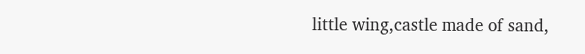little wing,castle made of sand,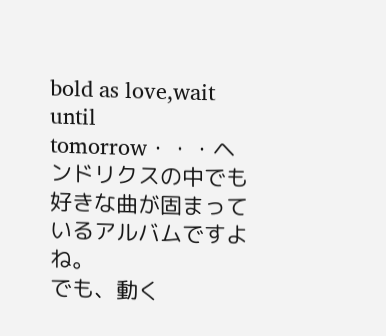bold as love,wait until tomorrow・・・ヘンドリクスの中でも好きな曲が固まっているアルバムですよね。
でも、動く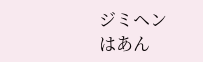ジミヘンはあん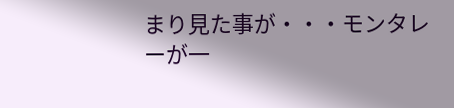まり見た事が・・・モンタレーが一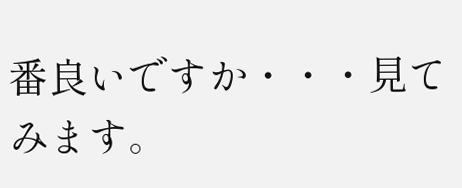番良いですか・・・見てみます。